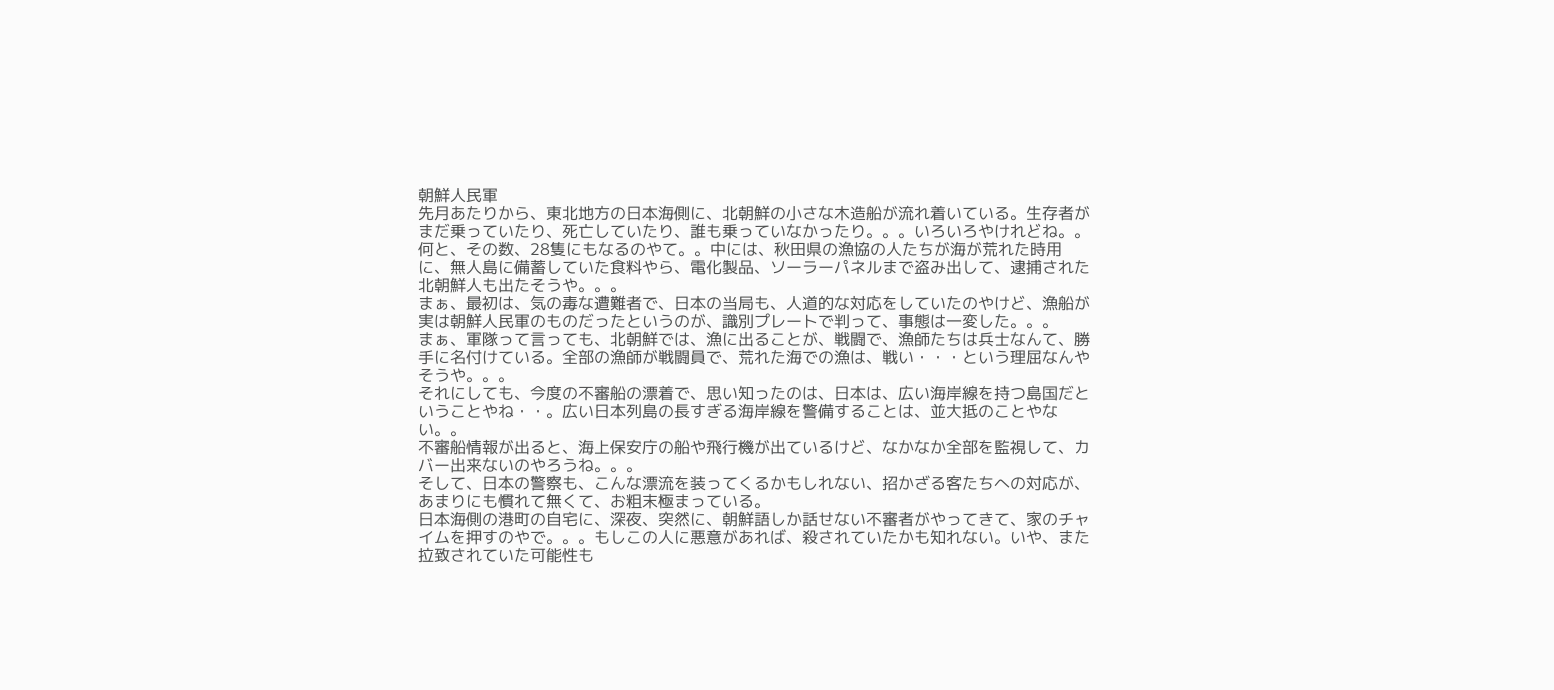朝鮮人民軍
先月あたりから、東北地方の日本海側に、北朝鮮の小さな木造船が流れ着いている。生存者がまだ乗っていたり、死亡していたり、誰も乗っていなかったり。。。いろいろやけれどね。。
何と、その数、28隻にもなるのやて。。中には、秋田県の漁協の人たちが海が荒れた時用に、無人島に備蓄していた食料やら、電化製品、ソーラーパネルまで盗み出して、逮捕された北朝鮮人も出たそうや。。。
まぁ、最初は、気の毒な遭難者で、日本の当局も、人道的な対応をしていたのやけど、漁船が実は朝鮮人民軍のものだったというのが、識別プレートで判って、事態は一変した。。。
まぁ、軍隊って言っても、北朝鮮では、漁に出ることが、戦闘で、漁師たちは兵士なんて、勝手に名付けている。全部の漁師が戦闘員で、荒れた海での漁は、戦い・・・という理屈なんやそうや。。。
それにしても、今度の不審船の漂着で、思い知ったのは、日本は、広い海岸線を持つ島国だということやね・・。広い日本列島の長すぎる海岸線を警備することは、並大抵のことやない。。
不審船情報が出ると、海上保安庁の船や飛行機が出ているけど、なかなか全部を監視して、カバー出来ないのやろうね。。。
そして、日本の警察も、こんな漂流を装ってくるかもしれない、招かざる客たちへの対応が、あまりにも慣れて無くて、お粗末極まっている。
日本海側の港町の自宅に、深夜、突然に、朝鮮語しか話せない不審者がやってきて、家のチャイムを押すのやで。。。もしこの人に悪意があれば、殺されていたかも知れない。いや、また拉致されていた可能性も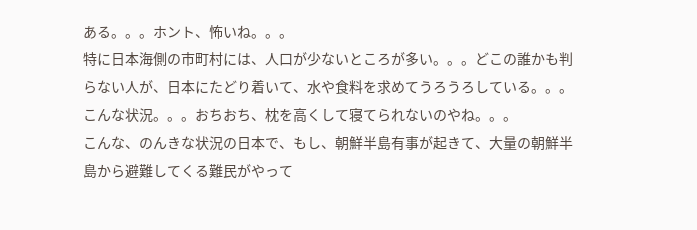ある。。。ホント、怖いね。。。
特に日本海側の市町村には、人口が少ないところが多い。。。どこの誰かも判らない人が、日本にたどり着いて、水や食料を求めてうろうろしている。。。こんな状況。。。おちおち、枕を高くして寝てられないのやね。。。
こんな、のんきな状況の日本で、もし、朝鮮半島有事が起きて、大量の朝鮮半島から避難してくる難民がやって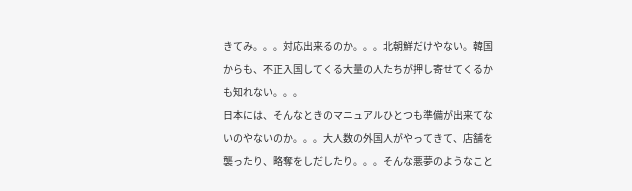きてみ。。。対応出来るのか。。。北朝鮮だけやない。韓国からも、不正入国してくる大量の人たちが押し寄せてくるかも知れない。。。
日本には、そんなときのマニュアルひとつも準備が出来てないのやないのか。。。大人数の外国人がやってきて、店舗を襲ったり、略奪をしだしたり。。。そんな悪夢のようなこと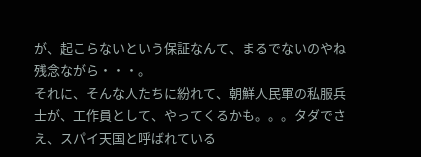が、起こらないという保証なんて、まるでないのやね残念ながら・・・。
それに、そんな人たちに紛れて、朝鮮人民軍の私服兵士が、工作員として、やってくるかも。。。タダでさえ、スパイ天国と呼ばれている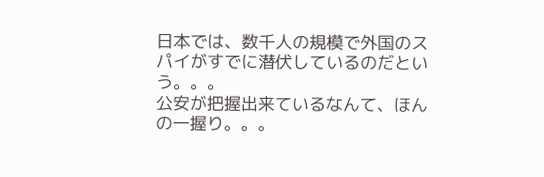日本では、数千人の規模で外国のスパイがすでに潜伏しているのだという。。。
公安が把握出来ているなんて、ほんの一握り。。。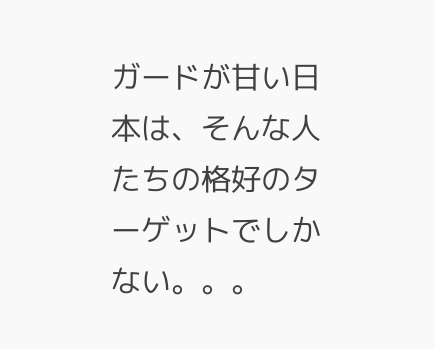ガードが甘い日本は、そんな人たちの格好のターゲットでしかない。。。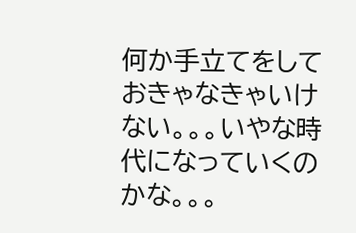何か手立てをしておきゃなきゃいけない。。。いやな時代になっていくのかな。。。